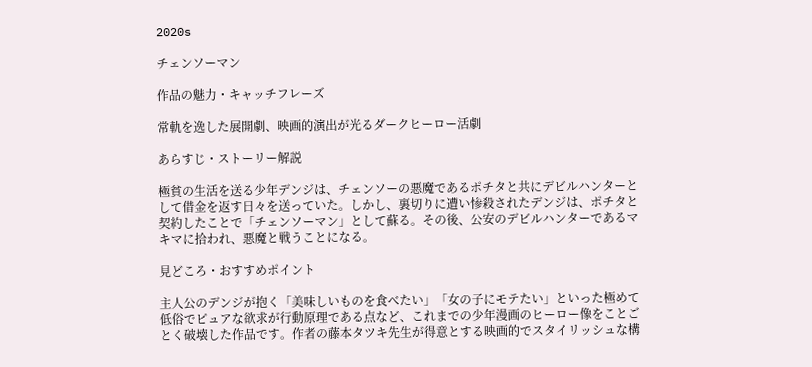2020s

チェンソーマン

作品の魅力・キャッチフレーズ

常軌を逸した展開劇、映画的演出が光るダークヒーロー活劇

あらすじ・ストーリー解説

極貧の生活を送る少年デンジは、チェンソーの悪魔であるポチタと共にデビルハンターとして借金を返す日々を送っていた。しかし、裏切りに遭い惨殺されたデンジは、ポチタと契約したことで「チェンソーマン」として蘇る。その後、公安のデビルハンターであるマキマに拾われ、悪魔と戦うことになる。

見どころ・おすすめポイント

主人公のデンジが抱く「美味しいものを食べたい」「女の子にモテたい」といった極めて低俗でピュアな欲求が行動原理である点など、これまでの少年漫画のヒーロー像をことごとく破壊した作品です。作者の藤本タツキ先生が得意とする映画的でスタイリッシュな構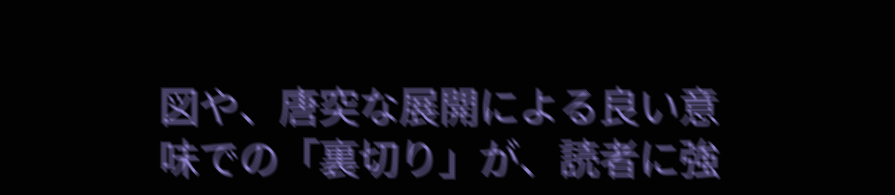図や、唐突な展開による良い意味での「裏切り」が、読者に強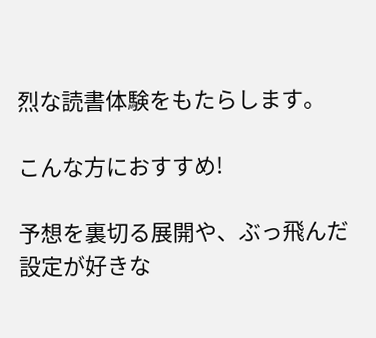烈な読書体験をもたらします。

こんな方におすすめ!

予想を裏切る展開や、ぶっ飛んだ設定が好きな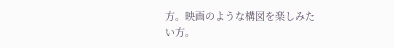方。映画のような構図を楽しみたい方。